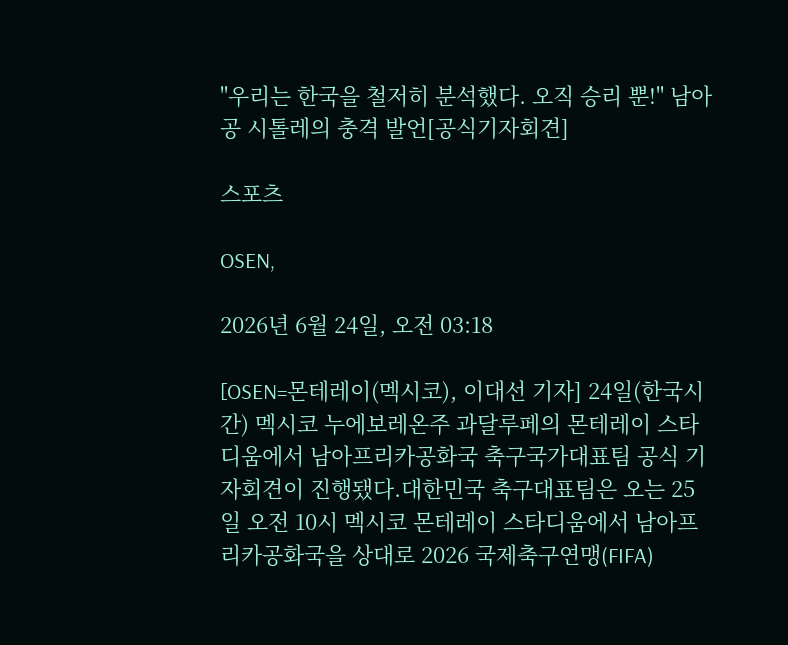"우리는 한국을 철저히 분석했다. 오직 승리 뿐!" 남아공 시톨레의 충격 발언[공식기자회견]

스포츠

OSEN,

2026년 6월 24일, 오전 03:18

[OSEN=몬테레이(멕시코), 이대선 기자] 24일(한국시간) 멕시코 누에보레온주 과달루페의 몬테레이 스타디움에서 남아프리카공화국 축구국가대표팀 공식 기자회견이 진행됐다.대한민국 축구대표팀은 오는 25일 오전 10시 멕시코 몬테레이 스타디움에서 남아프리카공화국을 상대로 2026 국제축구연맹(FIFA)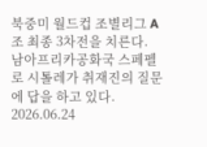북중미 월드컵 조별리그 A조 최종 3차전을 치른다. 남아프리카공화국 스페펠로 시톨레가 취재진의 질문에 답을 하고 있다. 2026.06.24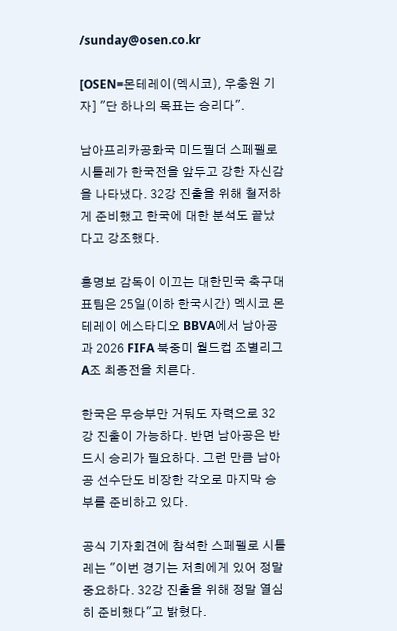/sunday@osen.co.kr

[OSEN=몬테레이(멕시코), 우충원 기자] "단 하나의 목표는 승리다".

남아프리카공화국 미드필더 스페펠로 시톨레가 한국전을 앞두고 강한 자신감을 나타냈다. 32강 진출을 위해 철저하게 준비했고 한국에 대한 분석도 끝났다고 강조했다.

홍명보 감독이 이끄는 대한민국 축구대표팀은 25일(이하 한국시간) 멕시코 몬테레이 에스타디오 BBVA에서 남아공과 2026 FIFA 북중미 월드컵 조별리그 A조 최종전을 치른다.

한국은 무승부만 거둬도 자력으로 32강 진출이 가능하다. 반면 남아공은 반드시 승리가 필요하다. 그런 만큼 남아공 선수단도 비장한 각오로 마지막 승부를 준비하고 있다.

공식 기자회견에 참석한 스페펠로 시톨레는 "이번 경기는 저희에게 있어 정말 중요하다. 32강 진출을 위해 정말 열심히 준비했다"고 밝혔다.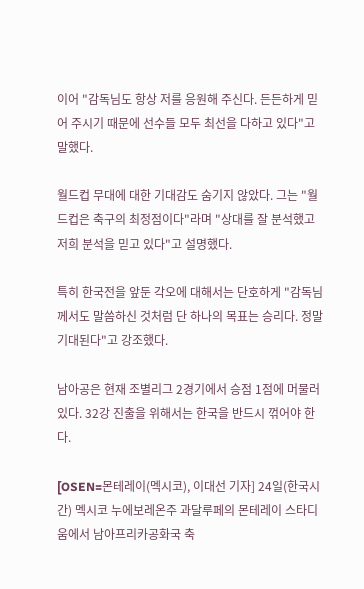이어 "감독님도 항상 저를 응원해 주신다. 든든하게 믿어 주시기 때문에 선수들 모두 최선을 다하고 있다"고 말했다.

월드컵 무대에 대한 기대감도 숨기지 않았다. 그는 "월드컵은 축구의 최정점이다"라며 "상대를 잘 분석했고 저희 분석을 믿고 있다"고 설명했다.

특히 한국전을 앞둔 각오에 대해서는 단호하게 "감독님께서도 말씀하신 것처럼 단 하나의 목표는 승리다. 정말 기대된다"고 강조했다.

남아공은 현재 조별리그 2경기에서 승점 1점에 머물러 있다. 32강 진출을 위해서는 한국을 반드시 꺾어야 한다.

[OSEN=몬테레이(멕시코), 이대선 기자] 24일(한국시간) 멕시코 누에보레온주 과달루페의 몬테레이 스타디움에서 남아프리카공화국 축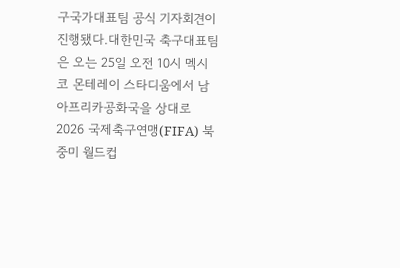구국가대표팀 공식 기자회견이 진행됐다.대한민국 축구대표팀은 오는 25일 오전 10시 멕시코 몬테레이 스타디움에서 남아프리카공화국을 상대로 2026 국제축구연맹(FIFA) 북중미 월드컵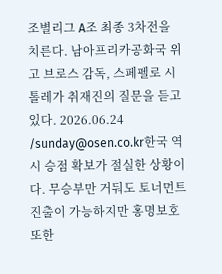조별리그 A조 최종 3차전을 치른다. 남아프리카공화국 위고 브로스 감독, 스페펠로 시톨레가 취재진의 질문을 듣고 있다. 2026.06.24 /sunday@osen.co.kr한국 역시 승점 확보가 절실한 상황이다. 무승부만 거둬도 토너먼트 진출이 가능하지만 홍명보호 또한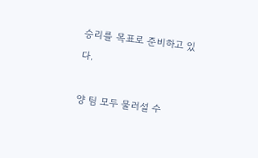승리를 목표로 준비하고 있다.

양 팀 모두 물러설 수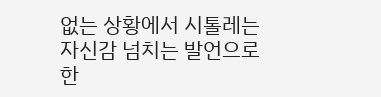없는 상황에서 시톨레는 자신감 넘치는 발언으로 한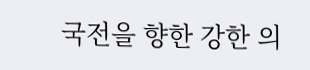국전을 향한 강한 의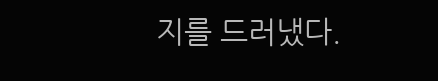지를 드러냈다.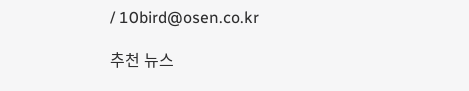/ 10bird@osen.co.kr

추천 뉴스